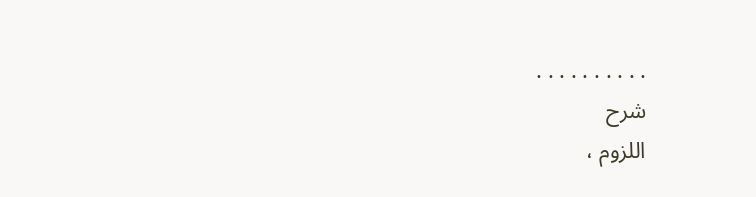. . . . . . . . . .
شرح
اللزوم ،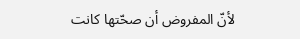لأنّ المفروض أن صحّتها كانت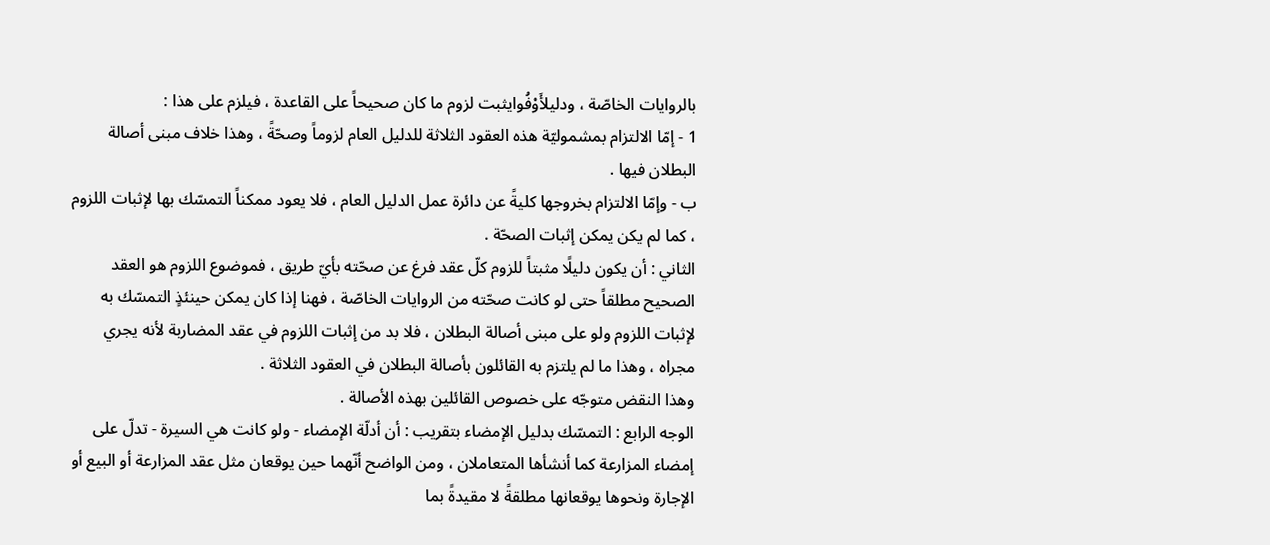بالروايات الخاصّة ، ودليلأَوْفُوايثبت لزوم ما كان صحيحاً على القاعدة ، فيلزم على هذا :
1 - إمّا الالتزام بمشموليّة هذه العقود الثلاثة للدليل العام لزوماً وصحّةً ، وهذا خلاف مبنى أصالة البطلان فيها .
ب - وإمّا الالتزام بخروجها كليةً عن دائرة عمل الدليل العام ، فلا يعود ممكناً التمسّك بها لإثبات اللزوم ، كما لم يكن يمكن إثبات الصحّة .
الثاني : أن يكون دليلًا مثبتاً للزوم كلّ عقد فرغ عن صحّته بأيّ طريق ، فموضوع اللزوم هو العقد الصحيح مطلقاً حتى لو كانت صحّته من الروايات الخاصّة ، فهنا إذا كان يمكن حينئذٍ التمسّك به لإثبات اللزوم ولو على مبنى أصالة البطلان ، فلا بد من إثبات اللزوم في عقد المضاربة لأنه يجري مجراه ، وهذا ما لم يلتزم به القائلون بأصالة البطلان في العقود الثلاثة .
وهذا النقض متوجّه على خصوص القائلين بهذه الأصالة .
الوجه الرابع : التمسّك بدليل الإمضاء بتقريب : أن أدلّة الإمضاء - ولو كانت هي السيرة - تدلّ على إمضاء المزارعة كما أنشأها المتعاملان ، ومن الواضح أنّهما حين يوقعان مثل عقد المزارعة أو البيع أو الإجارة ونحوها يوقعانها مطلقةً لا مقيدةً بما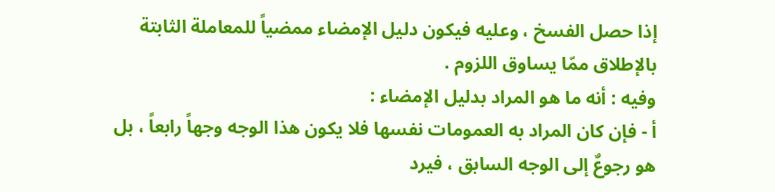إذا حصل الفسخ ، وعليه فيكون دليل الإمضاء ممضياً للمعاملة الثابتة بالإطلاق ممّا يساوق اللزوم .
وفيه : أنه ما هو المراد بدليل الإمضاء :
أ - فإن كان المراد به العمومات نفسها فلا يكون هذا الوجه وجهاً رابعاً ، بل هو رجوعٌ إلى الوجه السابق ، فيرد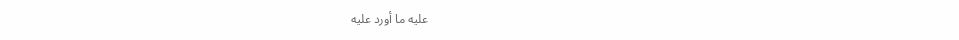عليه ما أورد عليه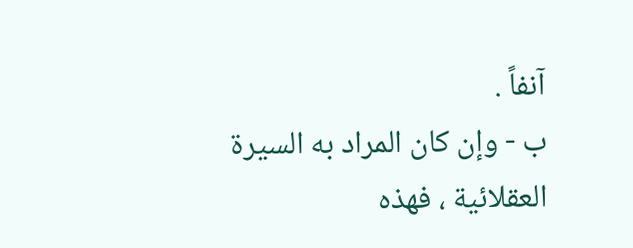آنفاً .
ب - وإن كان المراد به السيرة العقلائية ، فهذه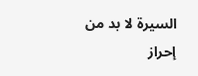السيرة لا بد من إحراز